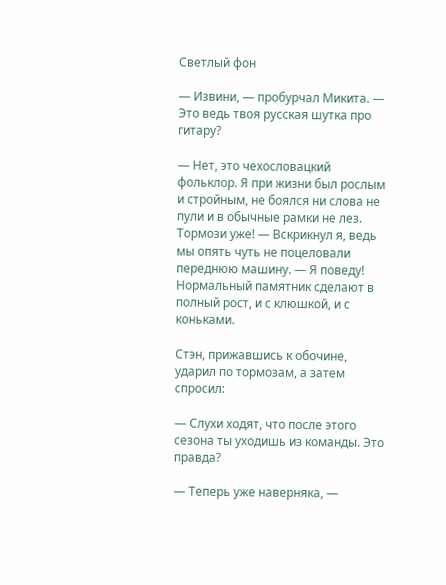Светлый фон

— Извини, — пробурчал Микита. — Это ведь твоя русская шутка про гитару?

— Нет, это чехословацкий фольклор. Я при жизни был рослым и стройным, не боялся ни слова не пули и в обычные рамки не лез. Тормози уже! — Вскрикнул я, ведь мы опять чуть не поцеловали переднюю машину. — Я поведу! Нормальный памятник сделают в полный рост, и с клюшкой, и с коньками.

Стэн, прижавшись к обочине, ударил по тормозам, а затем спросил:

— Слухи ходят, что после этого сезона ты уходишь из команды. Это правда?

— Теперь уже наверняка, —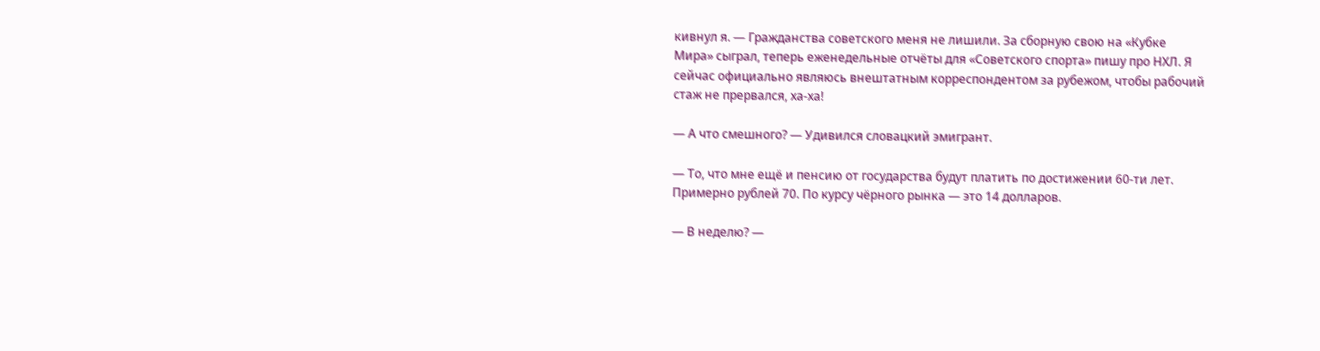кивнул я. — Гражданства советского меня не лишили. За сборную свою на «Кубке Мира» сыграл, теперь еженедельные отчёты для «Советского спорта» пишу про НХЛ. Я сейчас официально являюсь внештатным корреспондентом за рубежом, чтобы рабочий стаж не прервался, ха-ха!

— А что смешного? — Удивился словацкий эмигрант.

— То, что мне ещё и пенсию от государства будут платить по достижении 60-ти лет. Примерно рублей 70. По курсу чёрного рынка — это 14 долларов.

— В неделю? —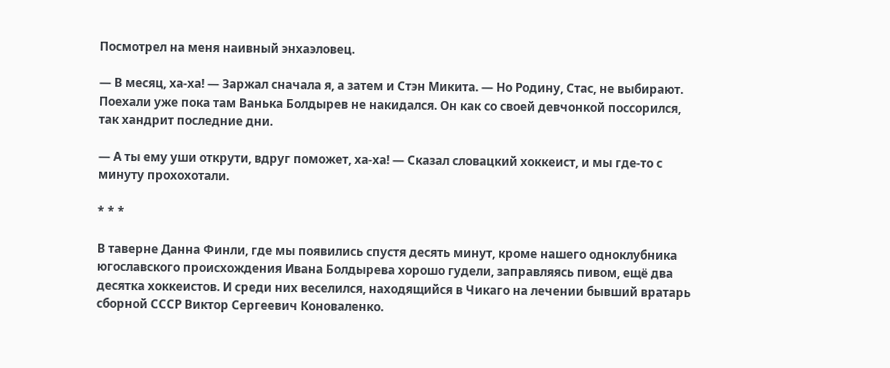Посмотрел на меня наивный энхаэловец.

— В месяц, ха-ха! — Заржал сначала я, а затем и Стэн Микита. — Но Родину, Стас, не выбирают. Поехали уже пока там Ванька Болдырев не накидался. Он как со своей девчонкой поссорился, так хандрит последние дни.

— А ты ему уши открути, вдруг поможет, ха-ха! — Сказал словацкий хоккеист, и мы где-то с минуту прохохотали.

* * *

В таверне Данна Финли, где мы появились спустя десять минут, кроме нашего одноклубника югославского происхождения Ивана Болдырева хорошо гудели, заправляясь пивом, ещё два десятка хоккеистов. И среди них веселился, находящийся в Чикаго на лечении бывший вратарь сборной СССР Виктор Сергеевич Коноваленко.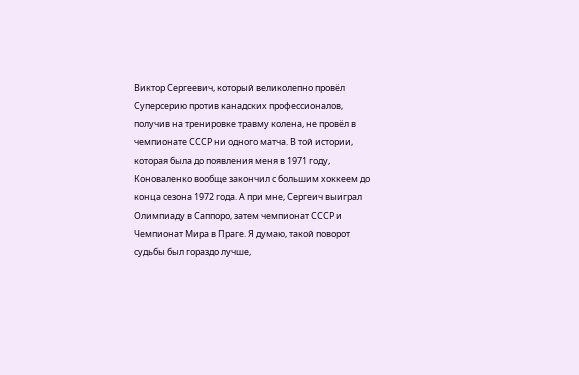Виктор Сергеевич, который великолепно провёл Суперсерию против канадских профессионалов, получив на тренировке травму колена, не провёл в чемпионате СССР ни одного матча. В той истории, которая была до появления меня в 1971 году, Коноваленко вообще закончил с большим хоккеем до конца сезона 1972 года. А при мне, Сергеич выиграл Олимпиаду в Саппоро, затем чемпионат СССР и Чемпионат Мира в Праге. Я думаю, такой поворот судьбы был гораздо лучше,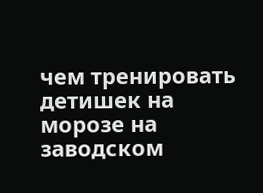чем тренировать детишек на морозе на заводском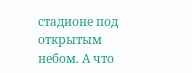стадионе под открытым небом. А что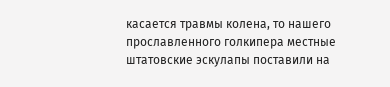касается травмы колена, то нашего прославленного голкипера местные штатовские эскулапы поставили на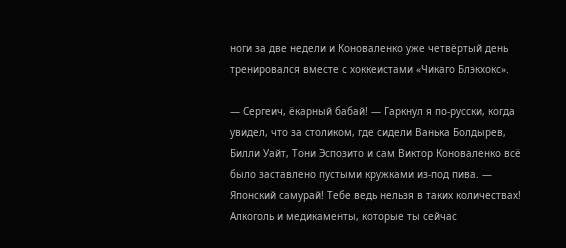ноги за две недели и Коноваленко уже четвёртый день тренировался вместе с хоккеистами «Чикаго Блэкхокс».

— Сергеич, ёкарный бабай! — Гаркнул я по-русски, когда увидел, что за столиком, где сидели Ванька Болдырев, Билли Уайт, Тони Эспозито и сам Виктор Коноваленко всё было заставлено пустыми кружками из-под пива. — Японский самурай! Тебе ведь нельзя в таких количествах! Алкоголь и медикаменты, которые ты сейчас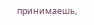принимаешь,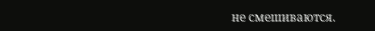не смешиваются.